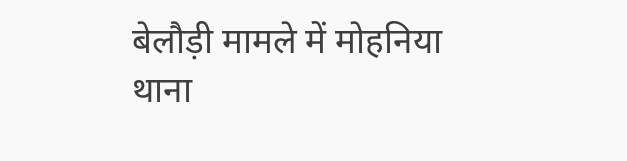बेलौड़ी मामले में मोहनिया थाना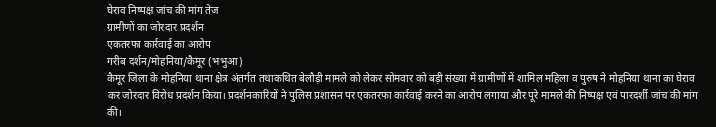घेराव निष्पक्ष जांच की मांग तेज
ग्रामीणों का जोरदार प्रदर्शन
एकतरफा कार्रवाई का आरोप
गरीब दर्शन/मोहनिया/कैमूर (भभुआ)
कैमूर जिला के मोहनिया थाना क्षेत्र अंतर्गत तथाकथित बेलौड़ी मामले को लेकर सोमवार को बड़ी संख्या में ग्रामीणों में शामिल महिला व पुरुष ने मोहनिया थाना का घेराव कर जोरदार विरोध प्रदर्शन किया। प्रदर्शनकारियों ने पुलिस प्रशासन पर एकतरफा कार्रवाई करने का आरोप लगाया और पूरे मामले की निष्पक्ष एवं पारदर्शी जांच की मांग की।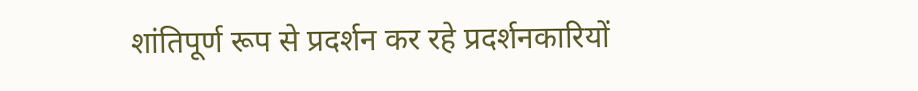शांतिपूर्ण रूप से प्रदर्शन कर रहे प्रदर्शनकारियों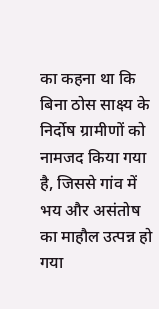का कहना था कि बिना ठोस साक्ष्य के निर्दोष ग्रामीणों को नामजद किया गया है, जिससे गांव में भय और असंतोष का माहौल उत्पन्न हो गया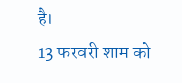है।
13 फरवरी शाम को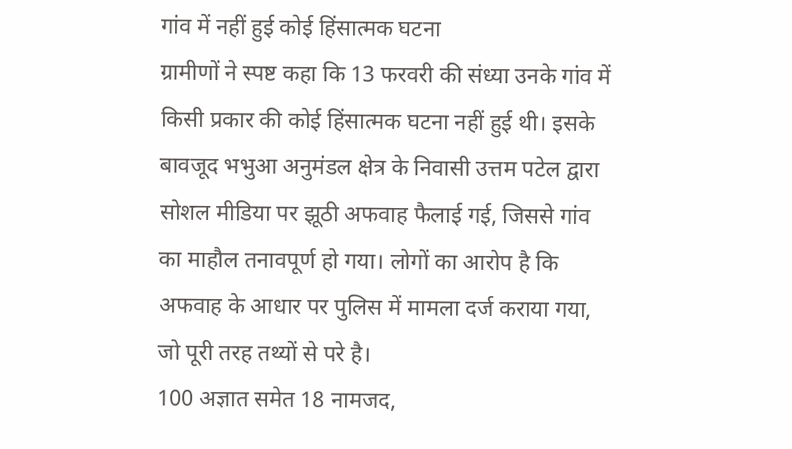गांव में नहीं हुई कोई हिंसात्मक घटना
ग्रामीणों ने स्पष्ट कहा कि 13 फरवरी की संध्या उनके गांव में किसी प्रकार की कोई हिंसात्मक घटना नहीं हुई थी। इसके बावजूद भभुआ अनुमंडल क्षेत्र के निवासी उत्तम पटेल द्वारा सोशल मीडिया पर झूठी अफवाह फैलाई गई, जिससे गांव का माहौल तनावपूर्ण हो गया। लोगों का आरोप है कि अफवाह के आधार पर पुलिस में मामला दर्ज कराया गया, जो पूरी तरह तथ्यों से परे है।
100 अज्ञात समेत 18 नामजद,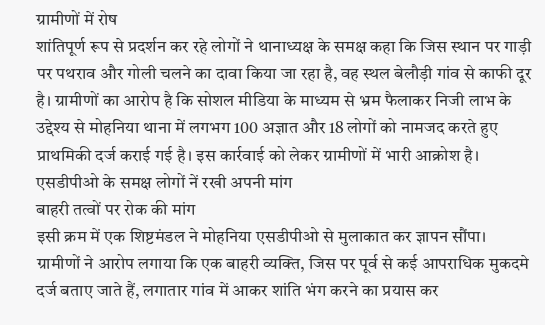ग्रामीणों में रोष
शांतिपूर्ण रूप से प्रदर्शन कर रहे लोगों ने थानाध्यक्ष के समक्ष कहा कि जिस स्थान पर गाड़ी पर पथराव और गोली चलने का दावा किया जा रहा है, वह स्थल बेलौड़ी गांव से काफी दूर है। ग्रामीणों का आरोप है कि सोशल मीडिया के माध्यम से भ्रम फैलाकर निजी लाभ के उद्देश्य से मोहनिया थाना में लगभग 100 अज्ञात और 18 लोगों को नामजद करते हुए प्राथमिकी दर्ज कराई गई है। इस कार्रवाई को लेकर ग्रामीणों में भारी आक्रोश है।
एसडीपीओ के समक्ष लोगों नें रखी अपनी मांग
बाहरी तत्वों पर रोक की मांग
इसी क्रम में एक शिष्टमंडल ने मोहनिया एसडीपीओ से मुलाकात कर ज्ञापन सौंपा। ग्रामीणों ने आरोप लगाया कि एक बाहरी व्यक्ति, जिस पर पूर्व से कई आपराधिक मुकदमे दर्ज बताए जाते हैं, लगातार गांव में आकर शांति भंग करने का प्रयास कर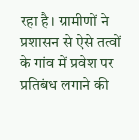रहा है। ग्रामीणों ने प्रशासन से ऐसे तत्वों के गांव में प्रवेश पर प्रतिबंध लगाने की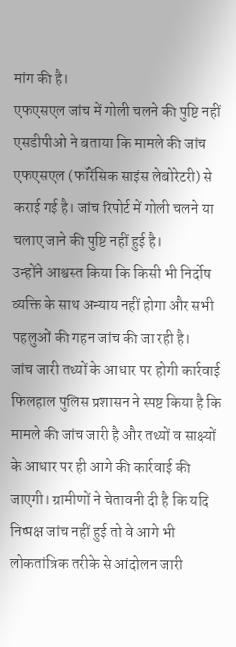मांग की है।
एफएसएल जांच में गोली चलने की पुष्टि नहीं
एसडीपीओ ने बताया कि मामले की जांच एफएसएल (फॉरेंसिक साइंस लेबोरेटरी) से कराई गई है। जांच रिपोर्ट में गोली चलने या चलाए जाने की पुष्टि नहीं हुई है।
उन्होंने आश्वस्त किया कि किसी भी निर्दोष व्यक्ति के साथ अन्याय नहीं होगा और सभी पहलुओं की गहन जांच की जा रही है।
जांच जारी तथ्यों के आधार पर होगी कार्रवाई
फिलहाल पुलिस प्रशासन ने स्पष्ट किया है कि मामले की जांच जारी है और तथ्यों व साक्ष्यों के आधार पर ही आगे की कार्रवाई की जाएगी। ग्रामीणों ने चेतावनी दी है कि यदि निष्पक्ष जांच नहीं हुई तो वे आगे भी लोकतांत्रिक तरीके से आंदोलन जारी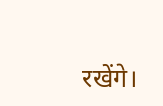रखेंगे।